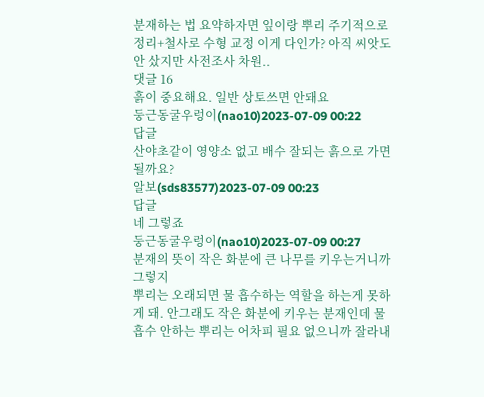분재하는 법 요약하자면 잎이랑 뿌리 주기적으로 정리+철사로 수형 교정 이게 다인가? 아직 씨앗도 안 샀지만 사전조사 차원..
댓글 16
흙이 중요해요. 일반 상토쓰면 안돼요
둥근동굴우렁이(nao10)2023-07-09 00:22
답글
산야초같이 영양소 없고 배수 잘되는 흙으로 가면 될까요?
알보(sds83577)2023-07-09 00:23
답글
네 그렇죠
둥근동굴우렁이(nao10)2023-07-09 00:27
분재의 뜻이 작은 화분에 큰 나무를 키우는거니까 그렇지
뿌리는 오래되면 물 흡수하는 역할을 하는게 못하게 돼. 안그래도 작은 화분에 키우는 분재인데 물 흡수 안하는 뿌리는 어차피 필요 없으니까 잘라내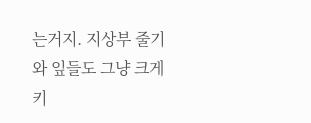는거지. 지상부 줄기와 잎들도 그냥 크게 키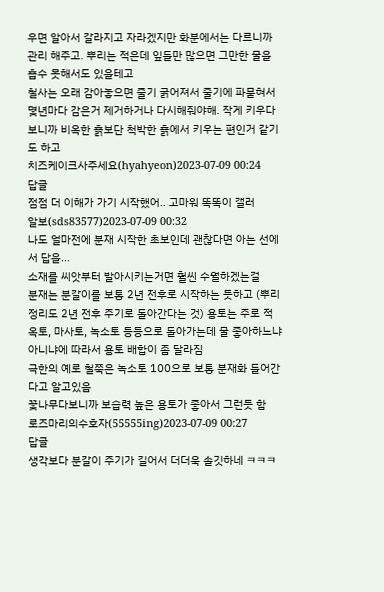우면 알아서 갈라지고 자라겠지만 화분에서는 다르니까 관리 해주고. 뿌리는 적은데 잎들만 많으면 그만한 물을 흡수 못해서도 있을테고
철사는 오래 감아놓으면 줄기 굵어져서 줄기에 파묻혀서 몇년마다 감은거 제거하거나 다시해줘야해. 작게 키우다보니까 비옥한 흙보단 척박한 흙에서 키우는 편인거 같기도 하고
치즈케이크사주세요(hyahyeon)2023-07-09 00:24
답글
점점 더 이해가 가기 시작했어.. 고마워 똑똑이 갤러
알보(sds83577)2023-07-09 00:32
나도 얼마전에 분재 시작한 초보인데 괜찮다면 아는 선에서 답을...
소재를 씨앗부터 발아시키는거면 훨씬 수월하겠는걸
분재는 분갈이를 보통 2년 전후로 시작하는 듯하고 (뿌리 정리도 2년 전후 주기로 돌아간다는 것) 용토는 주로 적옥토, 마사토, 녹소토 등등으로 돌아가는데 물 좋아하느냐 아니냐에 따라서 용토 배합이 좀 달라짐
극한의 예로 철쭉은 녹소토 100으로 보통 분재화 들어간다고 알고있음
꽃나무다보니까 보습력 높은 용토가 좋아서 그런듯 함
로즈마리의수호자(55555ing)2023-07-09 00:27
답글
생각보다 분갈이 주기가 길어서 더더욱 솔깃하네 ㅋㅋㅋ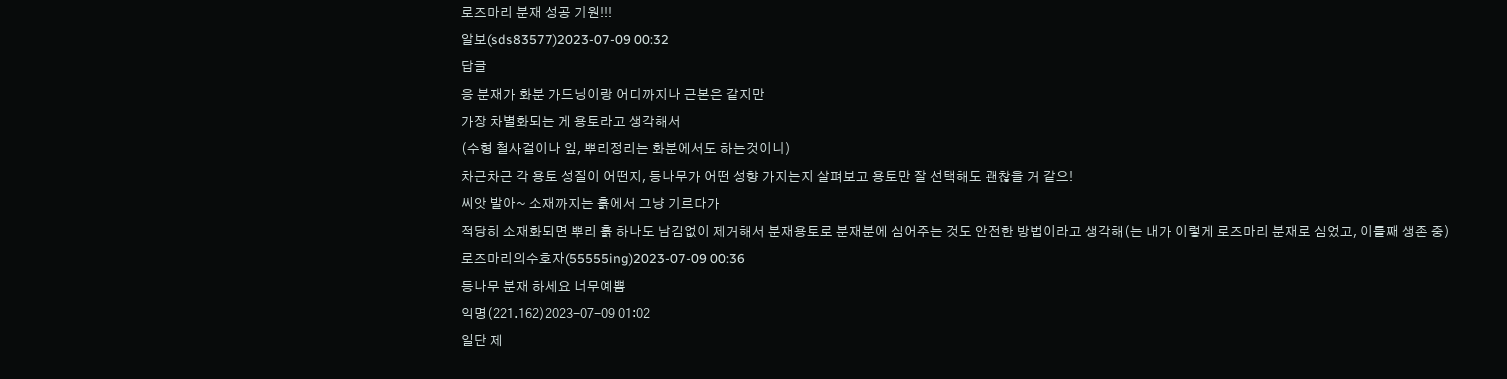로즈마리 분재 성공 기원!!!
알보(sds83577)2023-07-09 00:32
답글
응 분재가 화분 가드닝이랑 어디까지나 근본은 같지만
가장 차별화되는 게 용토라고 생각해서
(수형 철사걸이나 잎, 뿌리정리는 화분에서도 하는것이니)
차근차근 각 용토 성질이 어떤지, 등나무가 어떤 성향 가지는지 살펴보고 용토만 잘 선택해도 괜찮을 거 같으!
씨앗 발아~ 소재까지는 흙에서 그냥 기르다가
적당히 소재화되면 뿌리 흙 하나도 남김없이 제거해서 분재용토로 분재분에 심어주는 것도 안전한 방법이라고 생각해(는 내가 이렇게 로즈마리 분재로 심었고, 이틀째 생존 중)
로즈마리의수호자(55555ing)2023-07-09 00:36
등나무 분재 하세요 너무예쁨
익명(221.162)2023-07-09 01:02
일단 제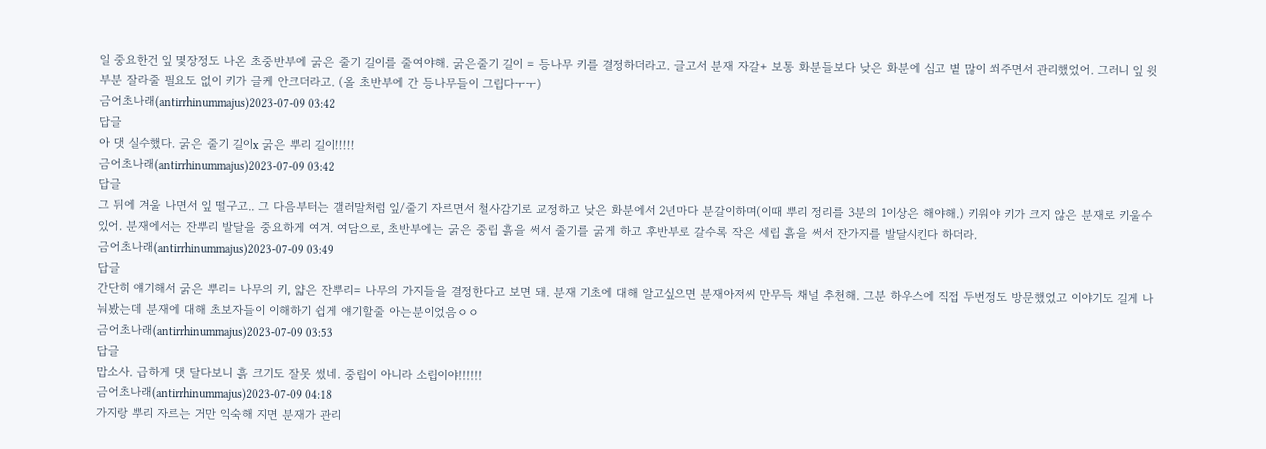일 중요한건 잎 몇장정도 나온 초중반부에 굵은 줄기 길이를 줄여야해. 굵은줄기 길이 = 등나무 키를 결정하더라고. 글고서 분재 자갈+ 보통 화분들보다 낮은 화분에 심고 볕 많이 쐬주면서 관리했었어. 그러니 잎 윗부분 잘라줄 필요도 없이 키가 글케 안크더라고. (올 초반부에 간 등나무들이 그립다ㅜㅜ)
금어초나래(antirrhinummajus)2023-07-09 03:42
답글
아 댓 실수했다. 굵은 줄기 길이x 굵은 뿌리 길이!!!!!
금어초나래(antirrhinummajus)2023-07-09 03:42
답글
그 뒤에 겨울 나면서 잎 떨구고.. 그 다음부터는 갤러말처럼 잎/줄기 자르면서 철사감기로 교정하고 낮은 화분에서 2년마다 분갈이하며(이때 뿌리 정리를 3분의 1이상은 해야해.) 키워야 키가 크지 않은 분재로 키울수 있어. 분재에서는 잔뿌리 발달을 중요하게 여겨. 여담으로, 초반부에는 굵은 중립 흙을 써서 줄기를 굵게 하고 후반부로 갈수록 작은 세립 흙을 써서 잔가지를 발달시킨다 하더라.
금어초나래(antirrhinummajus)2023-07-09 03:49
답글
간단히 얘기해서 굵은 뿌리= 나무의 키, 얇은 잔뿌리= 나무의 가지들을 결정한다고 보면 돼. 분재 기초에 대해 알고싶으면 분재아저씨 만무득 채널 추천해. 그분 하우스에 직접 두번정도 방문했었고 이야기도 길게 나눠봤는데 분재에 대해 초보자들이 이해하기 쉽게 얘기할줄 아는분이었음ㅇㅇ
금어초나래(antirrhinummajus)2023-07-09 03:53
답글
맙소사. 급하게 댓 달다보니 흙 크기도 잘못 썼네. 중립이 아니라 소립이야!!!!!!
금어초나래(antirrhinummajus)2023-07-09 04:18
가지랑 뿌리 자르는 거만 익숙해 지면 분재가 관리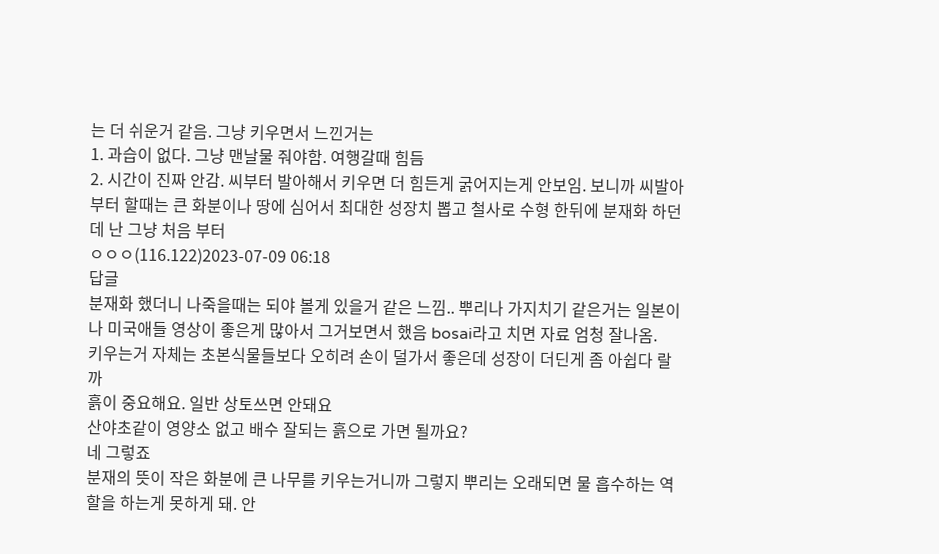는 더 쉬운거 같음. 그냥 키우면서 느낀거는
1. 과습이 없다. 그냥 맨날물 줘야함. 여행갈때 힘듬
2. 시간이 진짜 안감. 씨부터 발아해서 키우면 더 힘든게 굵어지는게 안보임. 보니까 씨발아 부터 할때는 큰 화분이나 땅에 심어서 최대한 성장치 뽑고 철사로 수형 한뒤에 분재화 하던데 난 그냥 처음 부터
ㅇㅇㅇ(116.122)2023-07-09 06:18
답글
분재화 했더니 나죽을때는 되야 볼게 있을거 같은 느낌.. 뿌리나 가지치기 같은거는 일본이나 미국애들 영상이 좋은게 많아서 그거보면서 했음 bosai라고 치면 자료 엄청 잘나옴.
키우는거 자체는 초본식물들보다 오히려 손이 덜가서 좋은데 성장이 더딘게 좀 아쉽다 랄까
흙이 중요해요. 일반 상토쓰면 안돼요
산야초같이 영양소 없고 배수 잘되는 흙으로 가면 될까요?
네 그렇죠
분재의 뜻이 작은 화분에 큰 나무를 키우는거니까 그렇지 뿌리는 오래되면 물 흡수하는 역할을 하는게 못하게 돼. 안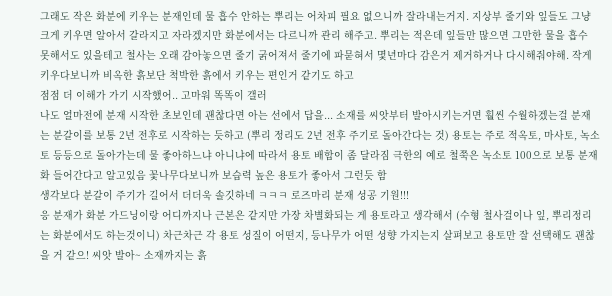그래도 작은 화분에 키우는 분재인데 물 흡수 안하는 뿌리는 어차피 필요 없으니까 잘라내는거지. 지상부 줄기와 잎들도 그냥 크게 키우면 알아서 갈라지고 자라겠지만 화분에서는 다르니까 관리 해주고. 뿌리는 적은데 잎들만 많으면 그만한 물을 흡수 못해서도 있을테고 철사는 오래 감아놓으면 줄기 굵어져서 줄기에 파묻혀서 몇년마다 감은거 제거하거나 다시해줘야해. 작게 키우다보니까 비옥한 흙보단 척박한 흙에서 키우는 편인거 같기도 하고
점점 더 이해가 가기 시작했어.. 고마워 똑똑이 갤러
나도 얼마전에 분재 시작한 초보인데 괜찮다면 아는 선에서 답을... 소재를 씨앗부터 발아시키는거면 훨씬 수월하겠는걸 분재는 분갈이를 보통 2년 전후로 시작하는 듯하고 (뿌리 정리도 2년 전후 주기로 돌아간다는 것) 용토는 주로 적옥토, 마사토, 녹소토 등등으로 돌아가는데 물 좋아하느냐 아니냐에 따라서 용토 배합이 좀 달라짐 극한의 예로 철쭉은 녹소토 100으로 보통 분재화 들어간다고 알고있음 꽃나무다보니까 보습력 높은 용토가 좋아서 그런듯 함
생각보다 분갈이 주기가 길어서 더더욱 솔깃하네 ㅋㅋㅋ 로즈마리 분재 성공 기원!!!
응 분재가 화분 가드닝이랑 어디까지나 근본은 같지만 가장 차별화되는 게 용토라고 생각해서 (수형 철사걸이나 잎, 뿌리정리는 화분에서도 하는것이니) 차근차근 각 용토 성질이 어떤지, 등나무가 어떤 성향 가지는지 살펴보고 용토만 잘 선택해도 괜찮을 거 같으! 씨앗 발아~ 소재까지는 흙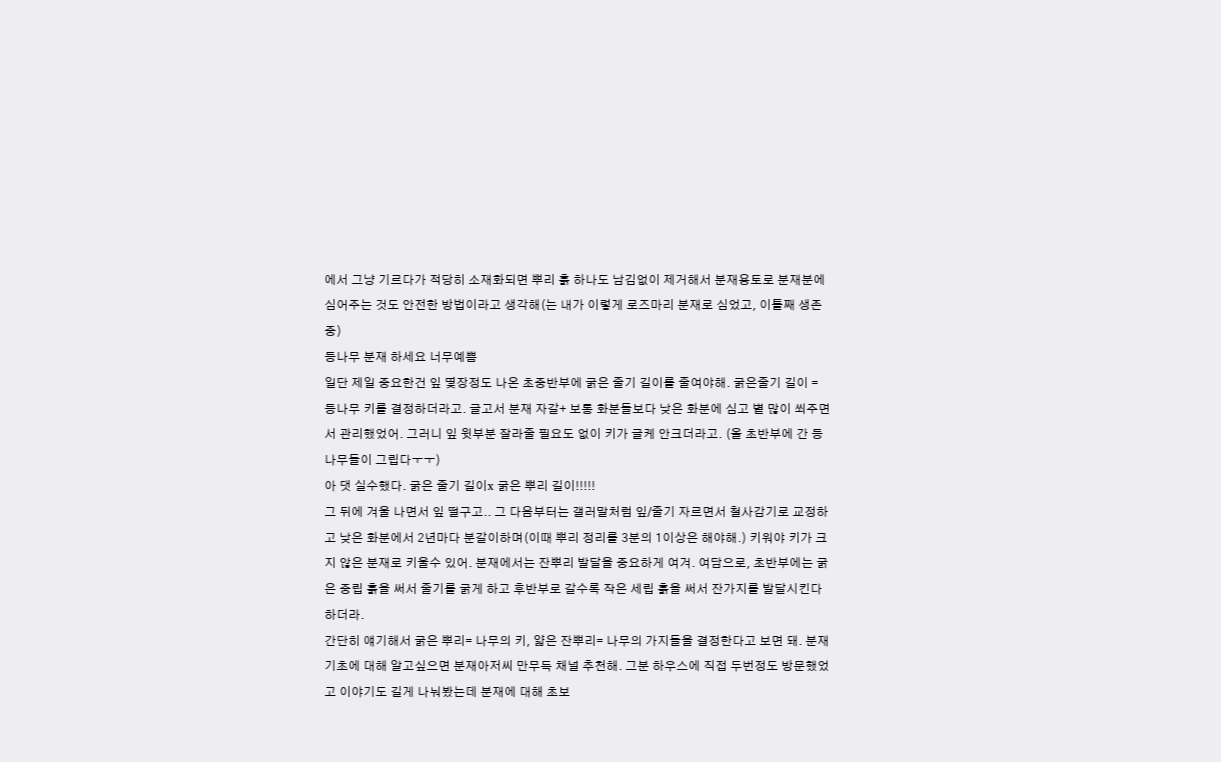에서 그냥 기르다가 적당히 소재화되면 뿌리 흙 하나도 남김없이 제거해서 분재용토로 분재분에 심어주는 것도 안전한 방법이라고 생각해(는 내가 이렇게 로즈마리 분재로 심었고, 이틀째 생존 중)
등나무 분재 하세요 너무예쁨
일단 제일 중요한건 잎 몇장정도 나온 초중반부에 굵은 줄기 길이를 줄여야해. 굵은줄기 길이 = 등나무 키를 결정하더라고. 글고서 분재 자갈+ 보통 화분들보다 낮은 화분에 심고 볕 많이 쐬주면서 관리했었어. 그러니 잎 윗부분 잘라줄 필요도 없이 키가 글케 안크더라고. (올 초반부에 간 등나무들이 그립다ㅜㅜ)
아 댓 실수했다. 굵은 줄기 길이x 굵은 뿌리 길이!!!!!
그 뒤에 겨울 나면서 잎 떨구고.. 그 다음부터는 갤러말처럼 잎/줄기 자르면서 철사감기로 교정하고 낮은 화분에서 2년마다 분갈이하며(이때 뿌리 정리를 3분의 1이상은 해야해.) 키워야 키가 크지 않은 분재로 키울수 있어. 분재에서는 잔뿌리 발달을 중요하게 여겨. 여담으로, 초반부에는 굵은 중립 흙을 써서 줄기를 굵게 하고 후반부로 갈수록 작은 세립 흙을 써서 잔가지를 발달시킨다 하더라.
간단히 얘기해서 굵은 뿌리= 나무의 키, 얇은 잔뿌리= 나무의 가지들을 결정한다고 보면 돼. 분재 기초에 대해 알고싶으면 분재아저씨 만무득 채널 추천해. 그분 하우스에 직접 두번정도 방문했었고 이야기도 길게 나눠봤는데 분재에 대해 초보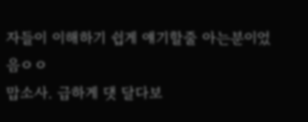자들이 이해하기 쉽게 얘기할줄 아는분이었음ㅇㅇ
맙소사. 급하게 댓 달다보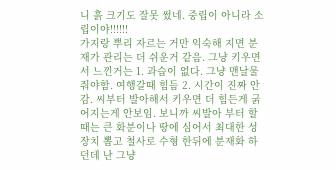니 흙 크기도 잘못 썼네. 중립이 아니라 소립이야!!!!!!
가지랑 뿌리 자르는 거만 익숙해 지면 분재가 관리는 더 쉬운거 같음. 그냥 키우면서 느낀거는 1. 과습이 없다. 그냥 맨날물 줘야함. 여행갈때 힘듬 2. 시간이 진짜 안감. 씨부터 발아해서 키우면 더 힘든게 굵어지는게 안보임. 보니까 씨발아 부터 할때는 큰 화분이나 땅에 심어서 최대한 성장치 뽑고 철사로 수형 한뒤에 분재화 하던데 난 그냥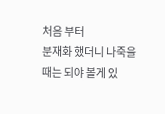처음 부터
분재화 했더니 나죽을때는 되야 볼게 있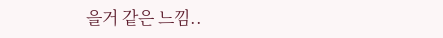을거 같은 느낌..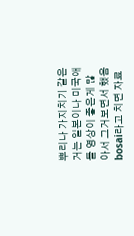뿌리나 가지치기 같은거는 일본이나 미국애들 영상이 좋은게 많아서 그거보면서 했음 bosai라고 치면 자료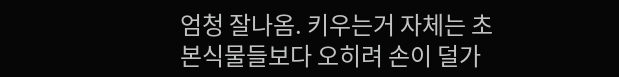엄청 잘나옴. 키우는거 자체는 초본식물들보다 오히려 손이 덜가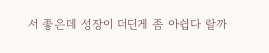서 좋은데 성장이 더딘게 좀 아쉽다 랄까